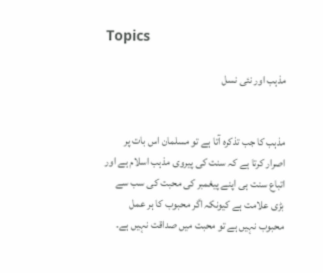Topics

مذہب اور نئی نسل


مذہب کا جب تذکرہ آتا ہے تو مسلمان اس بات پر اصرار کرتا ہے کہ سنت کی پیروی مذہب اسلام ہے اور اتباع سنت ہی اپنے پیغمبر کی محبت کی سب سے بڑی علامت ہے کیونکہ اگر محبوب کا ہر عمل محبوب نہیں ہے تو محبت میں صداقت نہیں ہے۔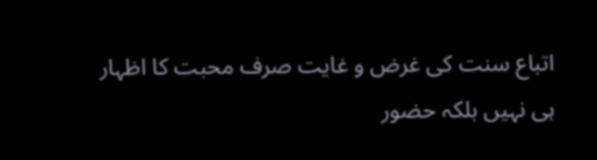اتباع سنت کی غرض و غایت صرف محبت کا اظہار ہی نہیں بلکہ حضور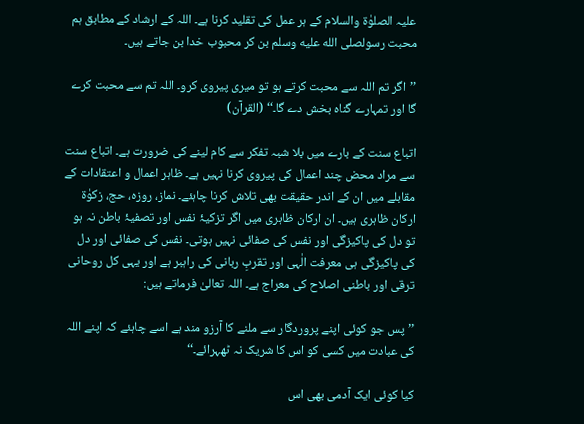علیہ الصلوٰۃ والسلام کے ہر عمل کی تقلید کرنا ہے۔ اللہ کے ارشاد کے مطابق ہم محبت رسولصلى الله عليه وسلم بن کر محبوب خدا بن جاتے ہیں۔

’’اگر تم اللہ سے محبت کرتے ہو تو میری پیروی کرو۔ اللہ تم سے محبت کرے گا اور تمہارے گناہ بخش دے گا۔‘‘ (القرآن)

اتباع سنت کے بارے میں بلا شبہ تفکر سے کام لینے کی ضرورت ہے۔ اتباع سنت سے مراد محض چند اعمال کی پیروی کرنا نہیں ہے۔ ظاہر اعمال و اعتقادات کے مقابلے میں ان کے اندر حقیقت بھی تلاش کرنا چاہئے۔ نماز، روزہ، حج، زکوٰۃ ارکان ظاہری ہیں۔ ان ارکان ظاہری میں اگر تزکیۂ نفس اور تصفیۂ باطن نہ ہو تو دل کی پاکیزگی اور نفس کی صفائی نہیں ہوتی۔ نفس کی صفائی اور دل کی پاکیزگی ہی معرفت الٰہی اور تقربِ ربانی کی راہبر ہے اور یہی کل روحانی ترقی اور باطنی اصلاح کی معراج ہے۔ اللہ تعالیٰ فرماتے ہیں:

’’پس جو کوئی اپنے پروردگار سے ملنے کا آرزو مند ہے اسے چاہئے کہ اپنے اللہ کی عبادت میں کسی کو اس کا شریک نہ ٹھہرائے۔‘‘

کیا کوئی ایک آدمی بھی اس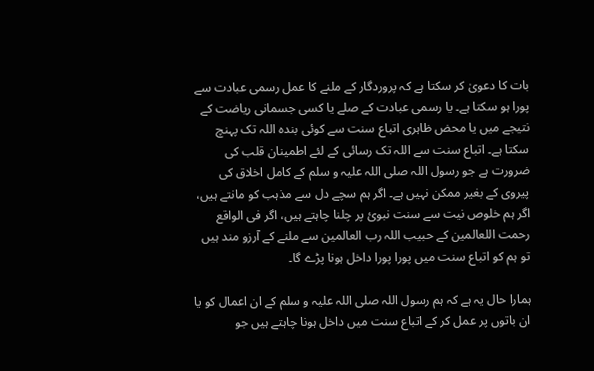بات کا دعویٰ کر سکتا ہے کہ پروردگار کے ملنے کا عمل رسمی عبادت سے پورا ہو سکتا ہے۔ یا رسمی عبادت کے صلے یا کسی جسمانی ریاضت کے نتیجے میں یا محض ظاہری اتباع سنت سے کوئی بندہ اللہ تک پہنچ سکتا ہے۔ اتباع سنت سے اللہ تک رسائی کے لئے اطمینان قلب کی ضرورت ہے جو رسول اللہ صلی اللہ علیہ و سلم کے کامل اخلاق کی پیروی کے بغیر ممکن نہیں ہے۔ اگر ہم سچے دل سے مذہب کو مانتے ہیں، اگر ہم خلوص نیت سے سنت نبوئ پر چلنا چاہتے ہیں، اگر فی الواقع رحمت اللعالمین کے حبیب اللہ رب العالمین سے ملنے کے آرزو مند ہیں تو ہم کو اتباع سنت میں پورا پورا داخل ہونا پڑے گا۔

ہمارا حال یہ ہے کہ ہم رسول اللہ صلی اللہ علیہ و سلم کے ان اعمال کو یا ان باتوں پر عمل کر کے اتباع سنت میں داخل ہونا چاہتے ہیں جو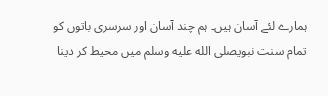ہمارے لئے آسان ہیں۔ ہم چند آسان اور سرسری باتوں کو تمام سنت نبویصلى الله عليه وسلم میں محیط کر دینا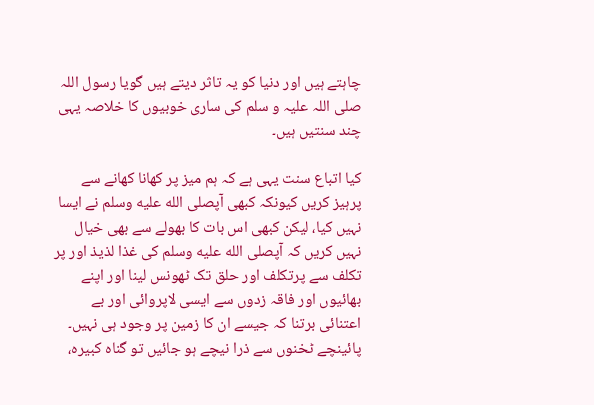چاہتے ہیں اور دنیا کو یہ تاثر دیتے ہیں گویا رسول اللہ صلی اللہ علیہ و سلم کی ساری خوبیوں کا خلاصہ یہی چند سنتیں ہیں۔

کیا اتباع سنت یہی ہے کہ ہم میز پر کھانا کھانے سے پرہیز کریں کیونکہ کبھی آپصلى الله عليه وسلم نے ایسا نہیں کیا، لیکن کبھی اس بات کا بھولے سے بھی خیال نہیں کریں کہ آپصلى الله عليه وسلم کی غذا لذیذ اور پر تکلف سے پرتکلف اور حلق تک ٹھونس لینا اور اپنے بھائیوں اور فاقہ زدوں سے ایسی لاپروائی اور بے اعتنائی برتنا کہ جیسے ان کا زمین پر وجود ہی نہیں۔ پائینچے ٹخنوں سے ذرا نیچے ہو جائیں تو گناہ کبیرہ،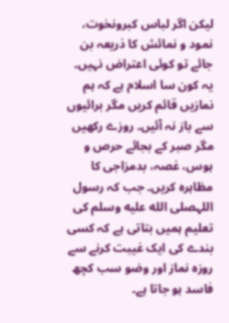لیکن اگر لباس کبرونخوت، نمود و نمائش کا ذریعہ بن جائے تو کوئی اعتراض نہیں۔ یہ کون سا اسلام ہے کہ ہم نمازیں قائم کریں مگر برائیوں سے باز نہ آئیں۔ روزے رکھیں مگر صبر کے بجائے حرص و ہوس، غصہ، بدمزاجی کا مظاہرہ کریں۔ جب کہ رسول اللہصلى الله عليه وسلم کی تعلیم ہمیں بتاتی ہے کہ کسی بندے کی ایک غیبت کرنے سے روزہ نماز اور وضو سب کچھ فاسد ہو جاتا ہے۔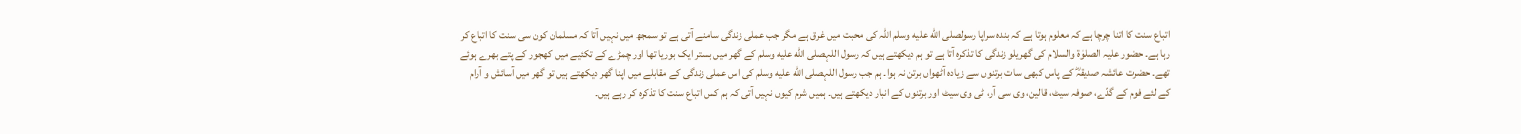اتباع سنت کا اتنا چرچا ہے کہ معلوم ہوتا ہے کہ بندہ سراپا رسولصلى الله عليه وسلم اللہ کی محبت میں غرق ہے مگر جب عملی زندگی سامنے آتی ہے تو سمجھ میں نہیں آتا کہ مسلمان کون سی سنت کا اتباع کر رہا ہے۔ حضور علیہ الصلوٰۃ والسلام کی گھریلو زندگی کا تذکرہ آتا ہے تو ہم دیکھتے ہیں کہ رسول اللہصلى الله عليه وسلم کے گھر میں بستر ایک بوریا تھا اور چمڑے کے تکئیے میں کھجور کے پتے بھرے ہوئے تھے۔ حضرت عائشہ صدیقہؓ کے پاس کبھی سات برتنوں سے زیادہ آٹھواں برتن نہ ہوا۔ ہم جب رسول اللہصلى الله عليه وسلم کی اس عملی زندگی کے مقابلے میں اپنا گھر دیکھتے ہیں تو گھر میں آسائش و آرام کے لئے فوم کے گدّے، صوفہ سیٹ، قالین، وی سی آر، ٹی وی سیٹ اور برتنوں کے انبار دیکھتے ہیں۔ ہمیں شرم کیوں نہیں آتی کہ ہم کس اتباع سنت کا تذکرہ کر رہے ہیں۔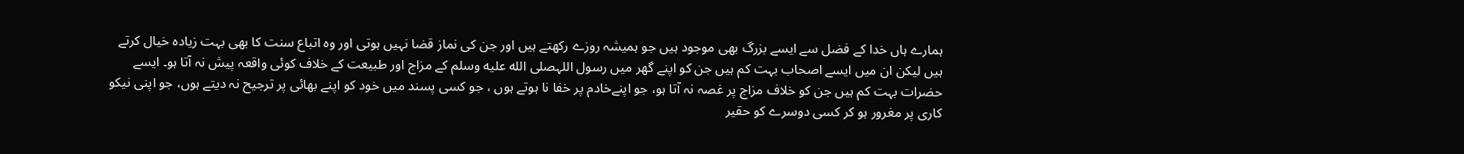ہمارے ہاں خدا کے فضل سے ایسے بزرگ بھی موجود ہیں جو ہمیشہ روزے رکھتے ہیں اور جن کی نماز قضا نہیں ہوتی اور وہ اتباع سنت کا بھی بہت زیادہ خیال کرتے ہیں لیکن ان میں ایسے اصحاب بہت کم ہیں جن کو اپنے گھر میں رسول اللہصلى الله عليه وسلم کے مزاج اور طبیعت کے خلاف کوئی واقعہ پیش نہ آتا ہو۔ ایسے حضرات بہت کم ہیں جن کو خلاف مزاج پر غصہ نہ آتا ہو، جو اپنےخادم پر خفا نا ہوتے ہوں ، جو کسی پسند میں خود کو اپنے بھائی پر ترجیح نہ دیتے ہوں، جو اپنی نیکو کاری پر مغرور ہو کر کسی دوسرے کو حقیر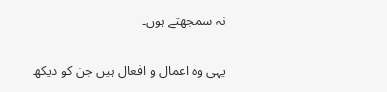نہ سمجھتے ہوں۔

یہی وہ اعمال و افعال ہیں جن کو دیکھ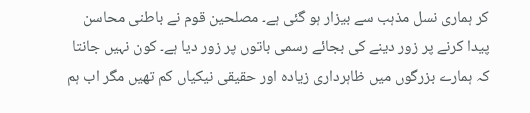کر ہماری نسل مذہب سے بیزار ہو گئی ہے۔ مصلحین قوم نے باطنی محاسن پیدا کرنے پر زور دینے کی بجائے رسمی باتوں پر زور دیا ہے۔ کون نہیں جانتا کہ ہمارے بزرگوں میں ظاہرداری زیادہ اور حقیقی نیکیاں کم تھیں مگر اب ہم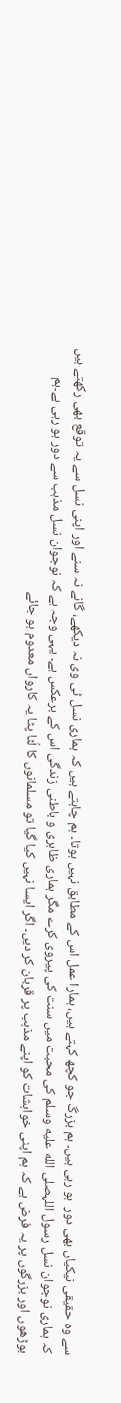سے وہ حقیقی نیکیاں بھی دور  ہو رہی ہیں۔ ہم بزرگ جو کچھ کہتے ہیں، ہمارا عمل اس کے مطابق نہیں ہوتا۔ ہم چاہتے ہیں کہ ہماری نسل ٹی وی نہ دیکھے، گانے نہ سنے اور اپنی نسل سے یہ توقع بھی رکھتے ہیں کہ ہماری نوجوان نسل رسول اللہصلى الله عليه وسلم کی محبت میں سنت کی پیروی کرے مگر ہماری ظاہری و باطنی زندگی اس کے برعکس ہے۔ یہی وجہ ہے کہ نوجوان نسل مذہب سے دور ہو رہی ہے۔ہم بوڑھوں اور بزرگوں پر یہ فرض ہے کہ ہم اپنی خواہشات کو اپنے مذہب پر قربان کر دیں۔ اگر ایسا نہیں کیا گیا تو مسلمانوں کا لُٹا پٹا یہ کارواں معدوم ہو جائے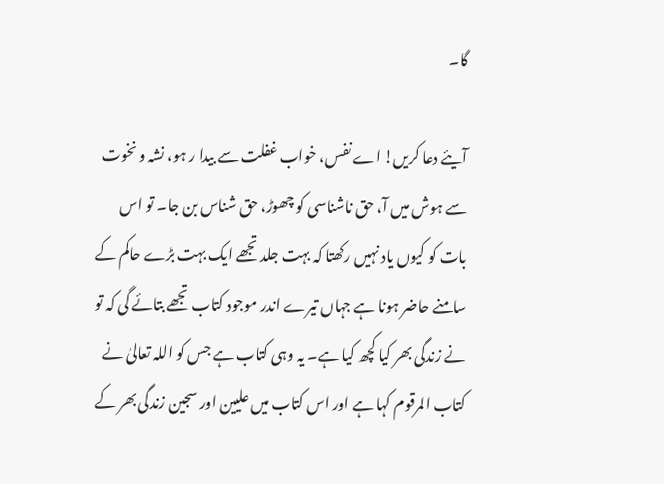گا۔

آیئے دعا کریں! اے نفس، خواب غفلت سے بیدا ر ہو، نشہ و نخوت سے ہوش میں آ، حق ناشناسی کو چھوڑ، حق شناس بن جا۔ تو اس بات کو کیوں یاد نہیں رکھتا کہ بہت جلد تجھے ایک بہت بڑے حاکم کے سامنے حاضر ہونا ہے جہاں تیرے اندر موجود کتاب تجھے بتائے گی کہ تو نے زندگی بھر کیا کچھ کیا ہے۔ یہ وہی کتاب ہے جس کو اللہ تعالیٰ نے کتاب المرقوم کہا ہے اور اس کتاب میں علیین اور سجین زندگی بھر کے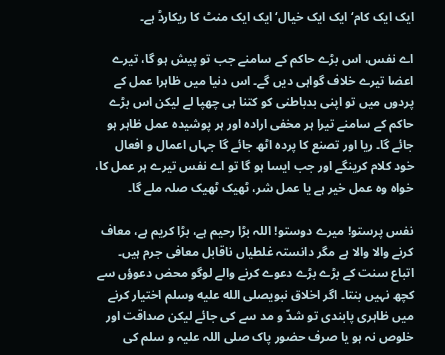ایک ایک کام‘ ایک ایک خیال‘ ایک ایک منٹ کا ریکارڈ ہے۔

اے نفس، اس بڑے حاکم کے سامنے جب تو پیش ہو گا، تیرے اعضا تیرے خلاف گواہی دیں گے۔ اس دنیا میں ظاہرا عمل کے پردوں میں تو اپنی بدباطنی کو کتنا ہی چھپا لے لیکن اس بڑے حاکم کے سامنے تیرا ہر مخفی ارادہ اور ہر پوشیدہ عمل ظاہر ہو جائے گا۔ ریا اور تصنع کا پردہ اٹھ جائے گا جہاں اعمال و افعال خود کلام کرینگے اور جب ایسا ہو گا تو اے نفس تیرے ہر عمل کا، خواہ وہ عمل خیر ہے یا عمل شر، ٹھیک ٹھیک صلہ ملے گا۔

نفس پرستو! میرے دوستو! اللہ بڑا رحیم ہے، بڑا کریم ہے، معاف کرنے والا والا ہے مگر دانستہ غلطیاں ناقابل معافی جرم ہیں۔ اتباع سنت کے بڑے بڑے دعوے کرنے والے لوگو محض دعوؤں سے کچھ نہیں بنتا۔ اگر اخلاق نبویصلى الله عليه وسلم اختیار کرنے میں ظاہری پابندی تو شدّ و مد سے کی جائے لیکن صداقت اور خلوص نہ ہو یا صرف حضور پاک صلی اللہ علیہ و سلم کی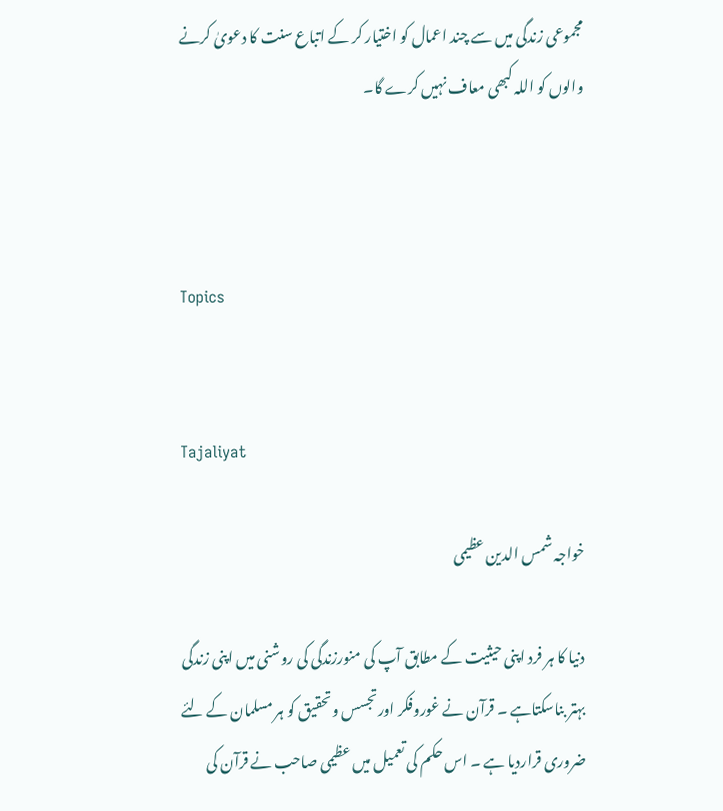مجموعی زندگی میں سے چند اعمال کو اختیار کر کے اتباع سنت کا دعویٰ کرنے والوں کو اللہ کبھی معاف نہیں کرے گا۔



Topics


Tajaliyat

خواجہ شمس الدین عظیمی

دنیا کا ہر فرد اپنی حیثیت کے مطابق آپ کی منورزندگی کی روشنی میں اپنی زندگی بہتر بناسکتاہے ۔ قرآن نے غوروفکر اورتجسس وتحقیق کو ہر مسلمان کے لئے ضروری قراردیا ہے ۔ اس حکم کی تعمیل میں عظیمی صاحب نے قرآن کی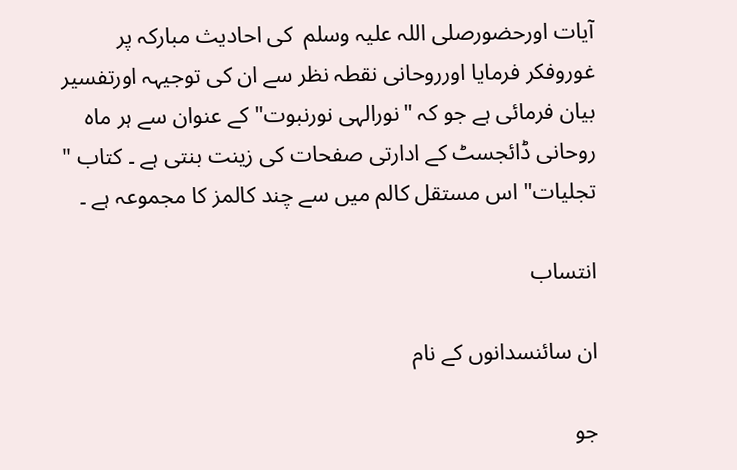آیات اورحضورصلی اللہ علیہ وسلم  کی احادیث مبارکہ پر غوروفکر فرمایا اورروحانی نقطہ نظر سے ان کی توجیہہ اورتفسیر بیان فرمائی ہے جو کہ "نورالہی نورنبوت" کے عنوان سے ہر ماہ روحانی ڈائجسٹ کے ادارتی صفحات کی زینت بنتی ہے ۔ کتاب " تجلیات" اس مستقل کالم میں سے چند کالمز کا مجموعہ ہے ۔

انتساب

ان سائنسدانوں کے نام

جو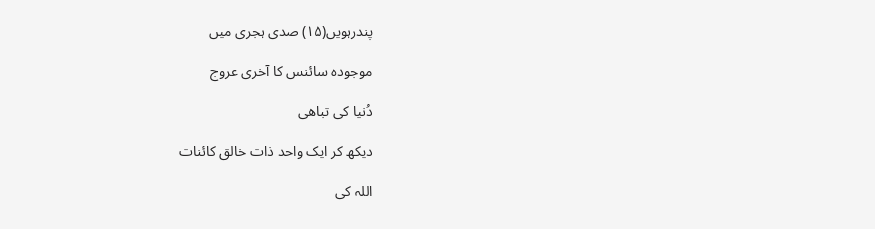پندرہویں(۱۵) صدی ہجری میں

موجودہ سائنس کا آخری عروج

دُنیا کی تباھی

دیکھ کر ایک واحد ذات خالق کائنات

اللہ کی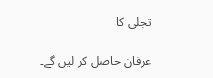تجلی کا

عرفان حاصل کر لیں گے۔